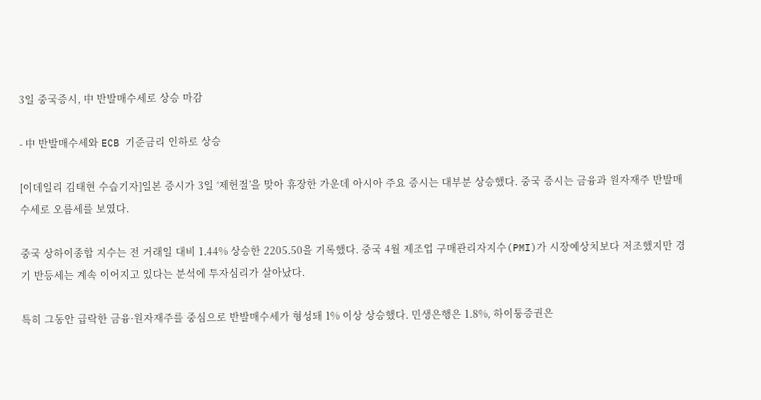3일 중국증시, 中 반발매수세로 상승 마감

- 中 반발매수세와 ECB 기준금리 인하로 상승

[이데일리 김태현 수습기자]일본 증시가 3일 ‘제헌절’을 맞아 휴장한 가운데 아시아 주요 증시는 대부분 상승했다. 중국 증시는 금융과 원자재주 반발매수세로 오름세를 보였다.

중국 상하이종합 지수는 전 거래일 대비 1.44% 상승한 2205.50을 기록했다. 중국 4월 제조업 구매관리자지수(PMI)가 시장예상치보다 저조했지만 경기 반등세는 계속 이어지고 있다는 분석에 투자심리가 살아났다.

특히 그동안 급락한 금융·원자재주를 중심으로 반발매수세가 형성돼 1% 이상 상승했다. 민생은행은 1.8%, 하이퉁증권은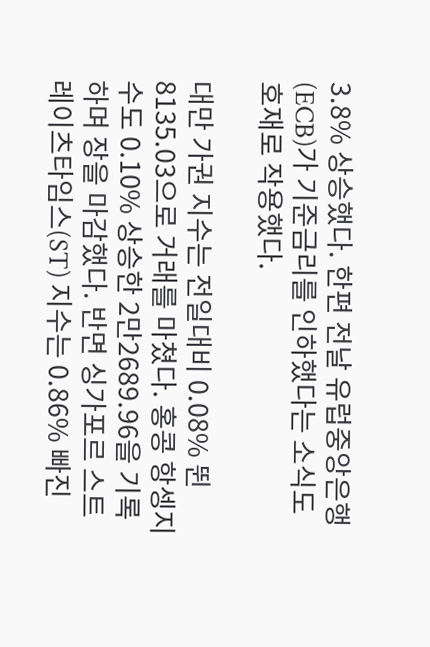3.8% 상승했다. 한편 전날 유럽중앙은행(ECB)가 기준금리를 인하했다는 소식도 호재로 작용했다.

대만 가권 지수는 전일대비 0.08% 뛴 8135.03으로 거래를 마쳤다. 홍콩 항셍지수도 0.10% 상승한 2만2689.96을 기록하며 장을 마감했다. 반면 싱가포르 스트레이츠타임스(ST) 지수는 0.86% 빠진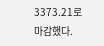3373.21로 마감했다.